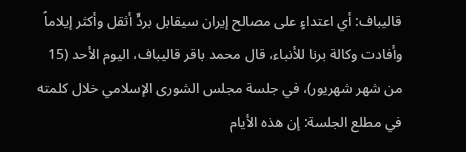قالیباف: أي اعتداءٍ على مصالح إيران سيقابل بردٍّ أثقل وأكثر إيلاماً
وأفادت وكالة برنا للأنباء، قال محمد باقر قاليباف، اليوم الأحد (15 من شهر شهريور)، في جلسة مجلس الشورى الإسلامي خلال كلمته في مطلع الجلسة: إن هذه الأيام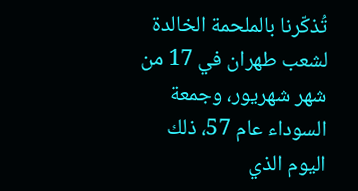تُذكّرنا بالملحمة الخالدة لشعب طهران في 17 من شهر شهريور، وجمعة السوداء عام 57، ذلك اليوم الذي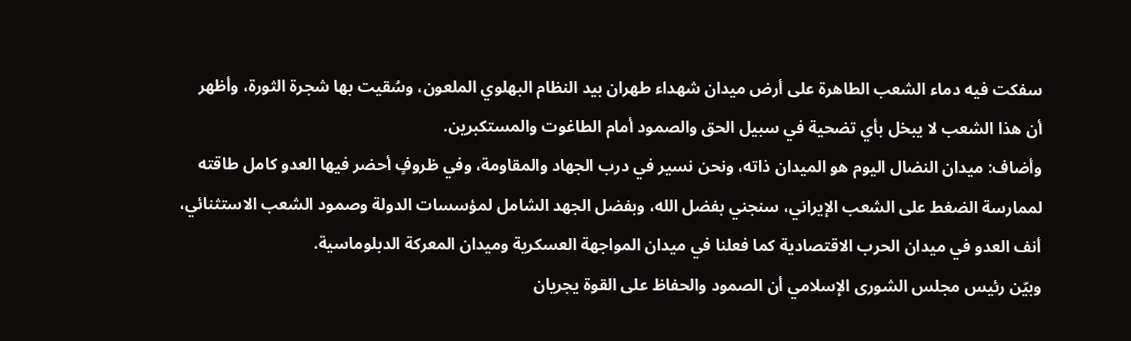سفكت فيه دماء الشعب الطاهرة على أرض ميدان شهداء طهران بيد النظام البهلوي الملعون، وسُقيت بها شجرة الثورة، وأظهر أن هذا الشعب لا يبخل بأي تضحية في سبيل الحق والصمود أمام الطاغوت والمستكبرين.
وأضاف: ميدان النضال اليوم هو الميدان ذاته، ونحن نسير في درب الجهاد والمقاومة، وفي ظروفٍ أحضر فيها العدو كامل طاقته لممارسة الضغط على الشعب الإيراني، سنجني بفضل الله، وبفضل الجهد الشامل لمؤسسات الدولة وصمود الشعب الاستثنائي، أنف العدو في ميدان الحرب الاقتصادية كما فعلنا في ميدان المواجهة العسكرية وميدان المعركة الدبلوماسية.
وبيّن رئيس مجلس الشورى الإسلامي أن الصمود والحفاظ على القوة يجريان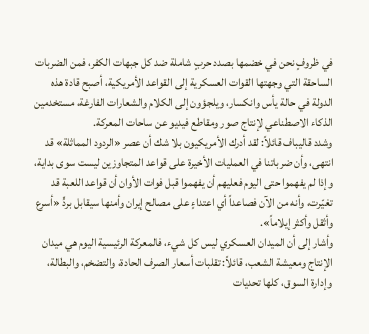في ظروفٍ نحن في خضمها بصدد حربٍ شاملة ضد كل جبهات الكفر، فمن الضربات الساحقة التي وجهتها القوات العسكرية إلى القواعد الأمريكية، أصبح قادة هذه الدولة في حالة يأس وانكسار، ويلجؤون إلى الكلام والشعارات الفارغة، مستخدمين الذكاء الاصطناعي لإنتاج صور ومقاطع فيديو عن ساحات المعركة.
وشدد قاليباف قائلاً: لقد أدرك الأمريكيون بلا شك أن عصر «الردود المماثلة» قد انتهى، وأن ضرباتنا في العمليات الأخيرة على قواعد المتجاوزين ليست سوى بداية، وإذا لم يفهموا حتى اليوم فعليهم أن يفهموا قبل فوات الأوان أن قواعد اللعبة قد تغيّرت، وأنه من الآن فصاعداً أي اعتداءٍ على مصالح إيران وأمنها سيقابل بردٍّ «أسرع وأثقل وأكثر إيلاماً».
وأشار إلى أن الميدان العسكري ليس كل شيء، فالمعركة الرئيسية اليوم هي ميدان الإنتاج ومعيشة الشعب، قائلاً: تقلبات أسعار الصرف الحادة، والتضخم، والبطالة، وإدارة السوق، كلها تحديات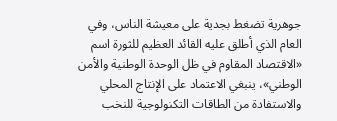جوهرية تضغط بجدية على معيشة الناس، وفي العام الذي أطلق عليه القائد العظيم للثورة اسم «الاقتصاد المقاوم في ظل الوحدة الوطنية والأمن الوطني»، ينبغي الاعتماد على الإنتاج المحلي والاستفادة من الطاقات التكنولوجية للنخب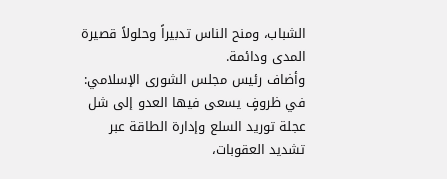الشباب، ومنح الناس تدبيراً وحلولاً قصيرة المدى ودائمة.
وأضاف رئيس مجلس الشورى الإسلامي: في ظروفٍ يسعى فيها العدو إلى شل عجلة توريد السلع وإدارة الطاقة عبر تشديد العقوبات،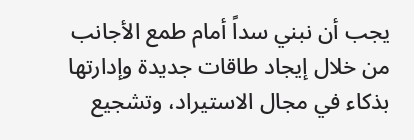يجب أن نبني سداً أمام طمع الأجانب من خلال إيجاد طاقات جديدة وإدارتها بذكاء في مجال الاستيراد، وتشجيع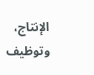الإنتاج، وتوظيف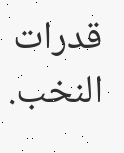قدرات النخب.